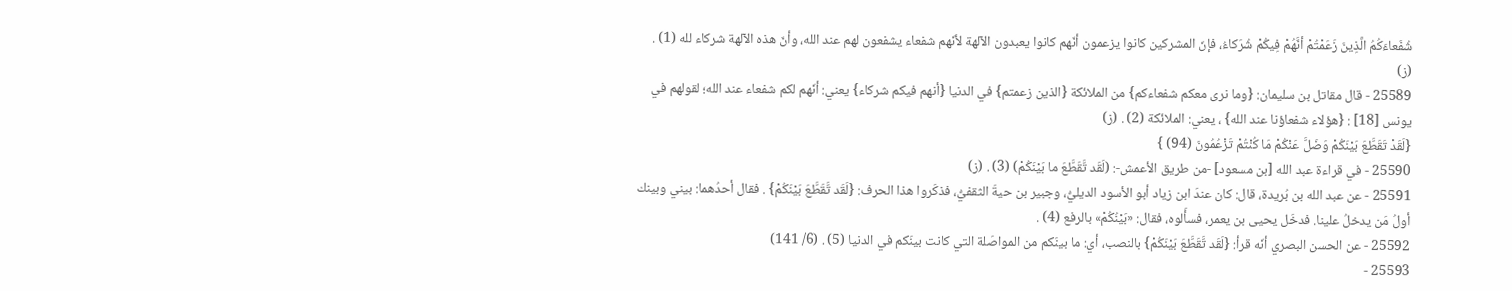شُفَعاءَكُمُ الَّذِينَ زَعَمْتُمْ أنَّهُمْ فِيكُمْ شُرَكاءُ، فإنّ المشركين كانوا يزعمون أنّهم كانوا يعبدون الآلهة لأنّهم شفعاء يشفعون لهم عند الله، وأنّ هذه الآلهة شركاء لله (1) . (ز)
25589 - قال مقاتل بن سليمان: {وما نرى معكم شفعاءكم} من الملائكة {الذين زعمتم} في الدنيا {أنهم فيكم شركاء} يعني: أنّهم لكم شفعاء عند الله؛ لقولهم في يونس [18] : {هؤلاء شفعاؤنا عند الله} ، يعني: الملائكة (2) . (ز)
{لَقَدْ تَقَطَّعَ بَيْنَكُمْ وَضَلَّ عَنْكُمْ مَا كُنْتُمْ تَزْعُمُونَ (94) }
25590 - في قراءة عبد الله [بن مسعود] -من طريق الأعمش-: (لَقَد تَّقَطَّعَ ما بَيْنَكُمْ) (3) . (ز)
25591 - عن عبد الله بن بُريدة، قال: كان عندَ ابن زياد أبو الأسود الديليُّ، وجبير بن حيةَ الثقفيُّ، فذكَروا هذا الحرف: {لَقَد تَّقَطَّعَ بَيْنَكُمْ} . فقال أحدُهما: بيني وبينك أولُ مَن يدخلُ علينا. فدخَل يحيى بن يعمر، فسأَلوه، فقال: «بَيْنُكُمْ» بالرفع (4) .
25592 - عن الحسن البصري أنّه قرأ: {لَقَد تَّقَطَّعَ بَيْنَكُمْ} بالنصب، أي: ما بينَكم من المواصَلة التي كانت بينَكم في الدنيا (5) . (6/ 141)
25593 -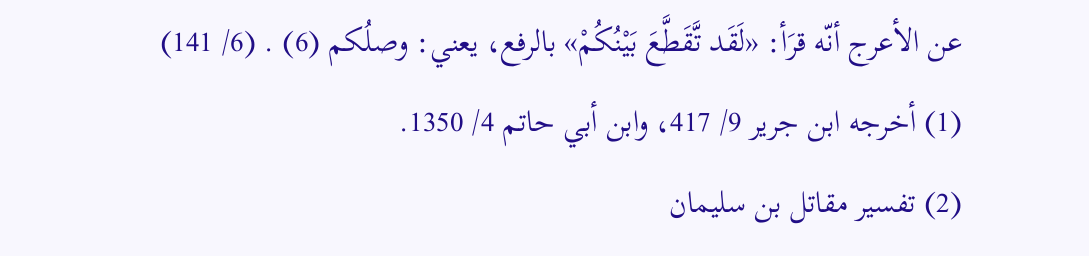عن الأعرج أنّه قرَأ: «لَقَد تَّقَطَّعَ بَيْنُكُمْ» بالرفع، يعني: وصلُكم (6) . (6/ 141)
(1) أخرجه ابن جرير 9/ 417، وابن أبي حاتم 4/ 1350.
(2) تفسير مقاتل بن سليمان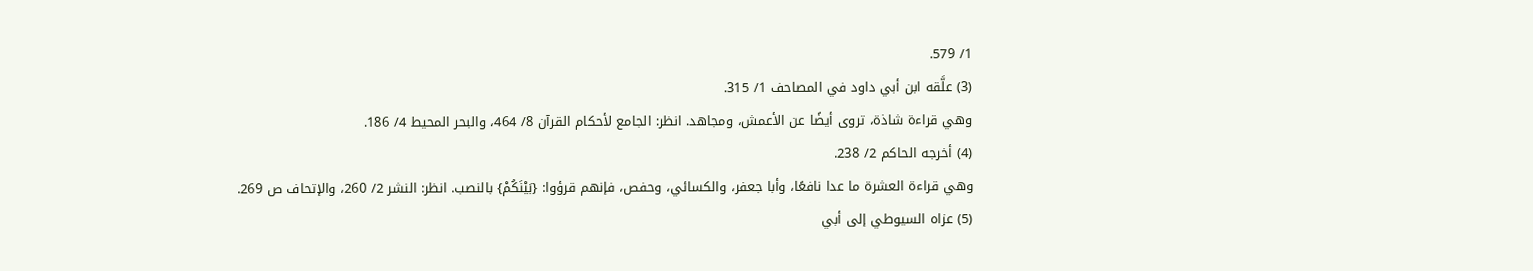1/ 579.
(3) علَّقه ابن أبي داود في المصاحف 1/ 315.
وهي قراءة شاذة، تروى أيضًا عن الأعمش، ومجاهد. انظر: الجامع لأحكام القرآن 8/ 464، والبحر المحيط 4/ 186.
(4) أخرجه الحاكم 2/ 238.
وهي قراءة العشرة ما عدا نافعًا، وأبا جعفر، والكسائي، وحفص، فإنهم قرؤوا: {بَيْنَكُمْ} بالنصب. انظر: النشر 2/ 260، والإتحاف ص 269.
(5) عزاه السيوطي إلى أبي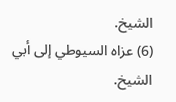الشيخ.
(6) عزاه السيوطي إلى أبي الشيخ.